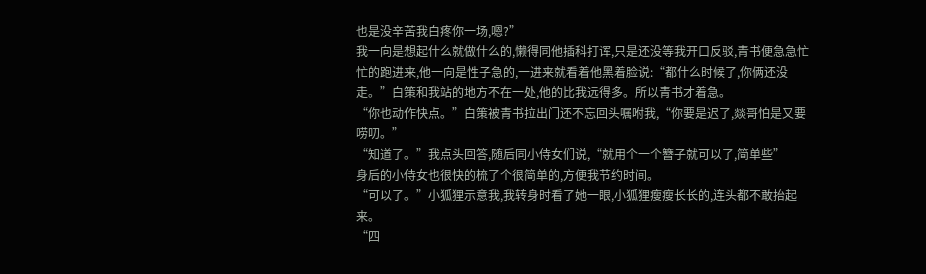也是没辛苦我白疼你一场,嗯?”
我一向是想起什么就做什么的,懒得同他插科打诨,只是还没等我开口反驳,青书便急急忙忙的跑进来,他一向是性子急的,一进来就看着他黑着脸说:“都什么时候了,你俩还没走。”白策和我站的地方不在一处,他的比我远得多。所以青书才着急。
“你也动作快点。”白策被青书拉出门还不忘回头嘱咐我,“你要是迟了,燚哥怕是又要唠叨。”
“知道了。”我点头回答,随后同小侍女们说,“就用个一个簪子就可以了,简单些”
身后的小侍女也很快的梳了个很简单的,方便我节约时间。
“可以了。”小狐狸示意我,我转身时看了她一眼,小狐狸瘦瘦长长的,连头都不敢抬起来。
“四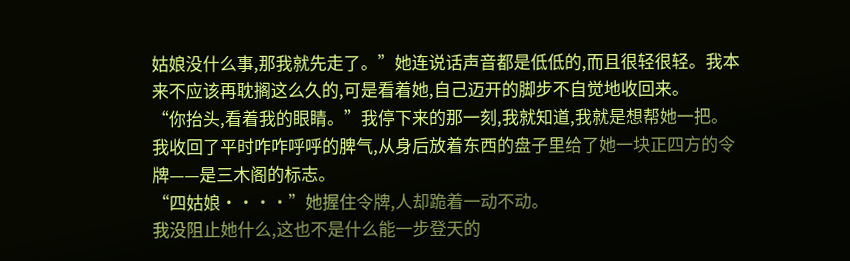姑娘没什么事,那我就先走了。”她连说话声音都是低低的,而且很轻很轻。我本来不应该再耽搁这么久的,可是看着她,自己迈开的脚步不自觉地收回来。
“你抬头,看着我的眼睛。”我停下来的那一刻,我就知道,我就是想帮她一把。
我收回了平时咋咋呼呼的脾气,从身后放着东西的盘子里给了她一块正四方的令牌——是三木阁的标志。
“四姑娘····”她握住令牌,人却跪着一动不动。
我没阻止她什么,这也不是什么能一步登天的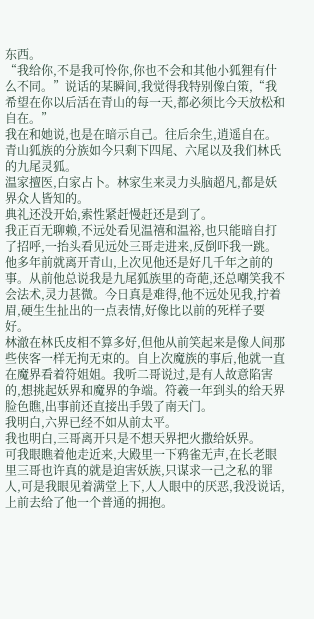东西。
“我给你,不是我可怜你,你也不会和其他小狐狸有什么不同。”说话的某瞬间,我觉得我特别像白策,“我希望在你以后活在青山的每一天,都必须比今天放松和自在。”
我在和她说,也是在暗示自己。往后余生,逍遥自在。
青山狐族的分族如今只剩下四尾、六尾以及我们林氏的九尾灵狐。
温家擅医,白家占卜。林家生来灵力头脑超凡,都是妖界众人皆知的。
典礼还没开始,索性紧赶慢赶还是到了。
我正百无聊赖,不远处看见温禧和温裕,也只能暗自打了招呼,一抬头看见远处三哥走进来,反倒吓我一跳。
他多年前就离开青山,上次见他还是好几千年之前的事。从前他总说我是九尾狐族里的奇葩,还总嘲笑我不会法术,灵力甚微。今日真是难得,他不远处见我,拧着眉,硬生生扯出的一点表情,好像比以前的死样子要好。
林澈在林氏皮相不算多好,但他从前笑起来是像人间那些侠客一样无拘无束的。自上次魔族的事后,他就一直在魔界看着符姐姐。我听二哥说过,是有人故意陷害的,想挑起妖界和魔界的争端。符羲一年到头的给天界脸色瞧,出事前还直接出手毁了南天门。
我明白,六界已经不如从前太平。
我也明白,三哥离开只是不想天界把火撒给妖界。
可我眼瞧着他走近来,大殿里一下鸦雀无声,在长老眼里三哥也许真的就是迫害妖族,只谋求一己之私的罪人,可是我眼见着满堂上下,人人眼中的厌恶,我没说话,上前去给了他一个普通的拥抱。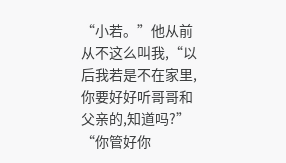“小若。”他从前从不这么叫我,“以后我若是不在家里,你要好好听哥哥和父亲的,知道吗?”
“你管好你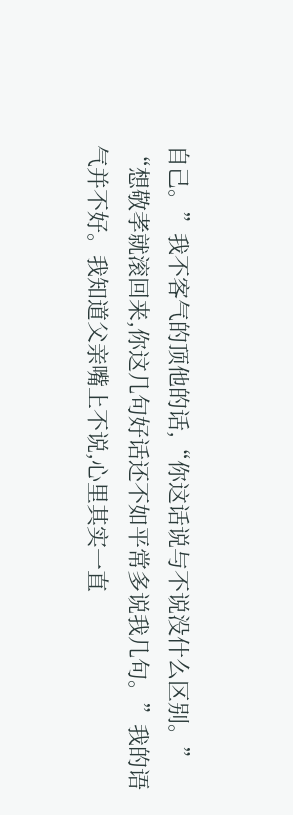自己。”我不客气的顶他的话,“你这话说与不说没什么区别。”
“想敬孝就滚回来,你这几句好话还不如平常多说我几句。”我的语气并不好。我知道父亲嘴上不说,心里其实一直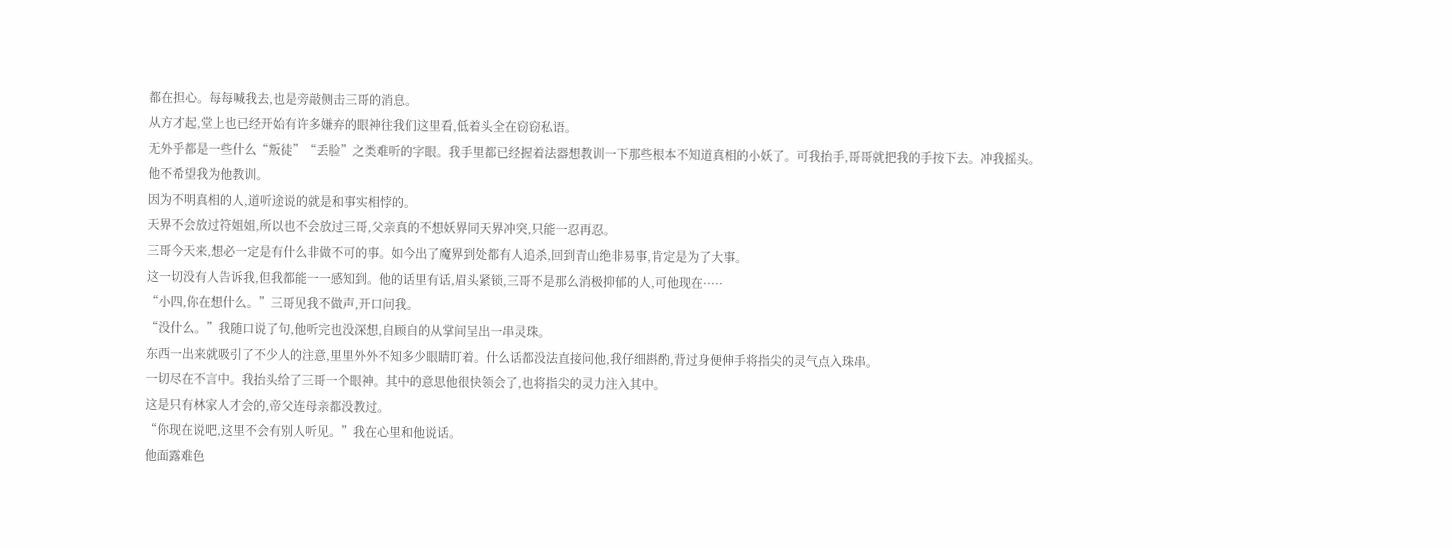都在担心。每每喊我去,也是旁敲侧击三哥的消息。
从方才起,堂上也已经开始有许多嫌弃的眼神往我们这里看,低着头全在窃窃私语。
无外乎都是一些什么“叛徒”“丢脸”之类难听的字眼。我手里都已经握着法器想教训一下那些根本不知道真相的小妖了。可我抬手,哥哥就把我的手按下去。冲我摇头。
他不希望我为他教训。
因为不明真相的人,道听途说的就是和事实相悖的。
天界不会放过符姐姐,所以也不会放过三哥,父亲真的不想妖界同天界冲突,只能一忍再忍。
三哥今天来,想必一定是有什么非做不可的事。如今出了魔界到处都有人追杀,回到青山绝非易事,肯定是为了大事。
这一切没有人告诉我,但我都能一一感知到。他的话里有话,眉头紧锁,三哥不是那么消极抑郁的人,可他现在·····
“小四,你在想什么。”三哥见我不做声,开口问我。
“没什么。”我随口说了句,他听完也没深想,自顾自的从掌间呈出一串灵珠。
东西一出来就吸引了不少人的注意,里里外外不知多少眼睛盯着。什么话都没法直接问他,我仔细斟酌,背过身便伸手将指尖的灵气点入珠串。
一切尽在不言中。我抬头给了三哥一个眼神。其中的意思他很快领会了,也将指尖的灵力注入其中。
这是只有林家人才会的,帝父连母亲都没教过。
“你现在说吧,这里不会有别人听见。”我在心里和他说话。
他面露难色